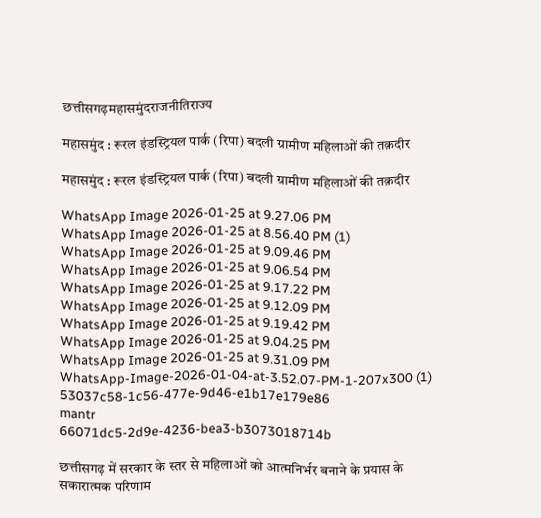छत्तीसगढ़महासमुंदराजनीतिराज्य

महासमुंद : रूरल इंडस्ट्रियल पार्क (रिपा) बदली ग्रामीण महिलाओं की तक़दीर

महासमुंद : रूरल इंडस्ट्रियल पार्क (रिपा) बदली ग्रामीण महिलाओं की तक़दीर

WhatsApp Image 2026-01-25 at 9.27.06 PM
WhatsApp Image 2026-01-25 at 8.56.40 PM (1)
WhatsApp Image 2026-01-25 at 9.09.46 PM
WhatsApp Image 2026-01-25 at 9.06.54 PM
WhatsApp Image 2026-01-25 at 9.17.22 PM
WhatsApp Image 2026-01-25 at 9.12.09 PM
WhatsApp Image 2026-01-25 at 9.19.42 PM
WhatsApp Image 2026-01-25 at 9.04.25 PM
WhatsApp Image 2026-01-25 at 9.31.09 PM
WhatsApp-Image-2026-01-04-at-3.52.07-PM-1-207x300 (1)
53037c58-1c56-477e-9d46-e1b17e179e86
mantr
66071dc5-2d9e-4236-bea3-b3073018714b

छत्तीसगढ़ में सरकार के स्तर से महिलाओं को आत्मनिर्भर बनाने के प्रयास के सकारात्मक परिणाम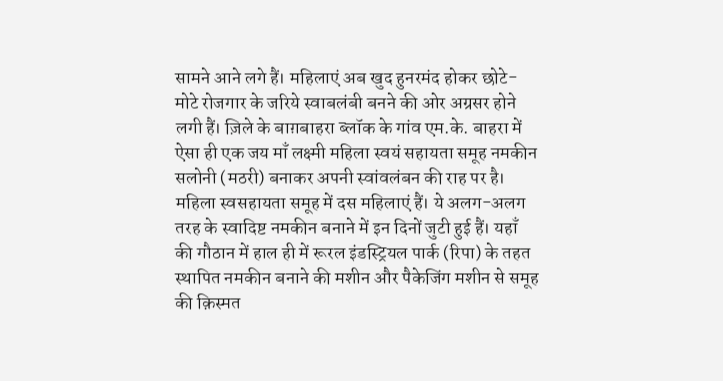सामने आने लगे हैं। महिलाएं अब खुद हुनरमंद होकर छोटे-मोटे रोजगार के जरिये स्वाबलंबी बनने की ओर अग्रसर होने लगी हैं। ज़िले के बाग़बाहरा ब्लॉक के गांव एम.के. बाहरा में ऐसा ही एक जय माँ लक्ष्मी महिला स्वयं सहायता समूह नमकीन सलोनी (मठरी) बनाकर अपनी स्वांवलंबन की राह पर है।
महिला स्वसहायता समूह में दस महिलाएं हैं। ये अलग-अलग तरह के स्वादिष्ट नमकीन बनाने में इन दिनों जुटी हुई हैं। यहाँ की गौठान में हाल ही में रूरल इंडस्ट्रियल पार्क (रिपा) के तहत स्थापित नमकीन बनाने की मशीन और पैकेजिंग मशीन से समूह की क़िस्मत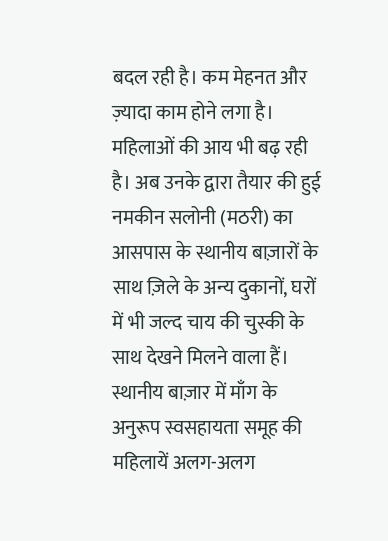बदल रही है। कम मेहनत और ज़्यादा काम होने लगा है। महिलाओं की आय भी बढ़ रही है। अब उनके द्वारा तैयार की हुई नमकीन सलोनी (मठरी) का आसपास के स्थानीय बाज़ारों के साथ ज़िले के अन्य दुकानों, घरों में भी जल्द चाय की चुस्की के साथ देखने मिलने वाला हैं। स्थानीय बाज़ार में माँग के अनुरूप स्वसहायता समूह की महिलायें अलग-अलग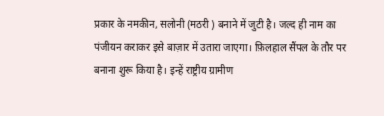प्रकार के नमकीन, सलोनी (मठरी ) बनाने में जुटी है। जल्द ही नाम का पंजीयन कराकर इसे बाज़ार में उतारा जाएगा। फ़िलहाल सैंपल के तौर पर बनाना शुरू किया है। इन्हें राष्ट्रीय ग्रामीण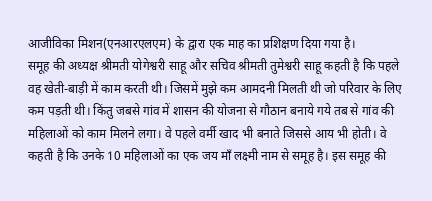आजीविका मिशन(एनआरएलएम) के द्वारा एक माह का प्रशिक्षण दिया गया है।
समूह की अध्यक्ष श्रीमती योगेश्वरी साहू और सचिव श्रीमती तुमेश्वरी साहू कहती है कि पहले वह खेती-बाड़ी में काम करती थी। जिसमें मुझे कम आमदनी मिलती थी जो परिवार के लिए कम पड़ती थी। किंतु जबसे गांव में शासन की योजना से गौठान बनाये गये तब से गांव की महिलाओं को काम मिलने लगा। वे पहले वर्मी खाद भी बनाते जिससे आय भी होती। वे कहती है कि उनके 10 महिलाओं का एक जय माँ लक्ष्मी नाम से समूह है। इस समूह की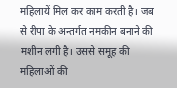महिलायें मिल कर काम करती है। जब से रीपा के अन्तर्गत नमकीन बनाने की मशीन लगी है। उससे समूह की महिलाओं की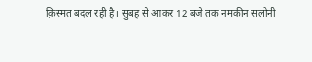क़िस्मत बदल रही है। सुबह से आकर 12 बजे तक नमकीन सलोनी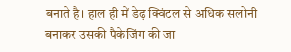बनाते है। हाल ही में डेढ़ क्विंटल से अधिक सलोनी बनाकर उसकी पैकेजिंग की जा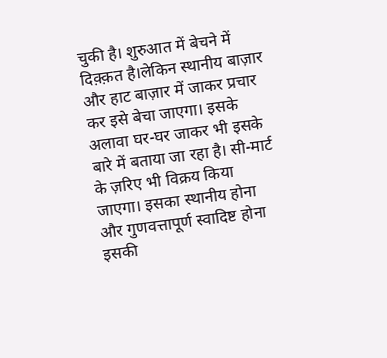चुकी है। शुरुआत में बेचने में दिक़्क़त है।लेकिन स्थानीय बाज़ार और हाट बाज़ार में जाकर प्रचार कर इसे बेचा जाएगा। इसके अलावा घर-घर जाकर भी इसके बारे में बताया जा रहा है। सी-मार्ट के ज़रिए भी विक्रय किया जाएगा। इसका स्थानीय होना और गुणवत्तापूर्ण स्वादिष्ट होना इसकी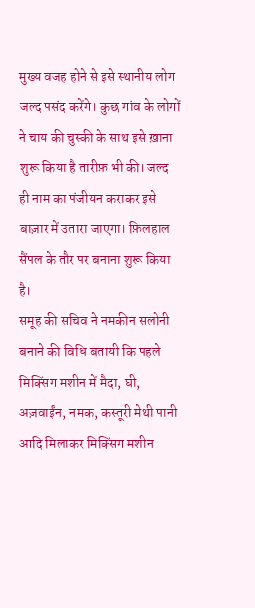मुख्य वजह होने से इसे स्थानीय लोग जल्द पसंद करेंगे। कुछ गांव के लोगों ने चाय की चुस्की के साथ इसे ख़ाना शुरू किया है तारीफ़ भी की। जल्द ही नाम का पंजीयन कराकर इसे बाज़ार में उतारा जाएगा। फ़िलहाल सैंपल के तौर पर बनाना शुरू किया है।
समूह की सचिव ने नमकीन सलोनी बनाने की विधि बतायी कि पहले मिक्सिंग मशीन में मैदा, घी, अज़वाईंन, नमक, कस्तूरी मेथी पानी आदि मिलाकर मिक्सिंग मशीन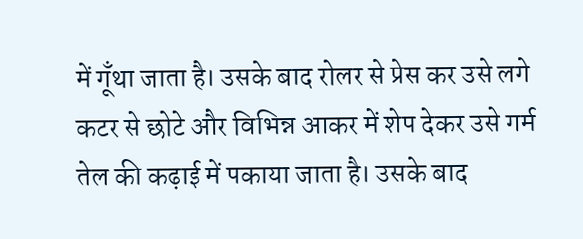में गूँथा जाता है। उसके बाद रोलर से प्रेस कर उसे लगे कटर से छोटे और विभिन्न आकर में शेप देकर उसे गर्म तेल की कढ़ाई में पकाया जाता है। उसके बाद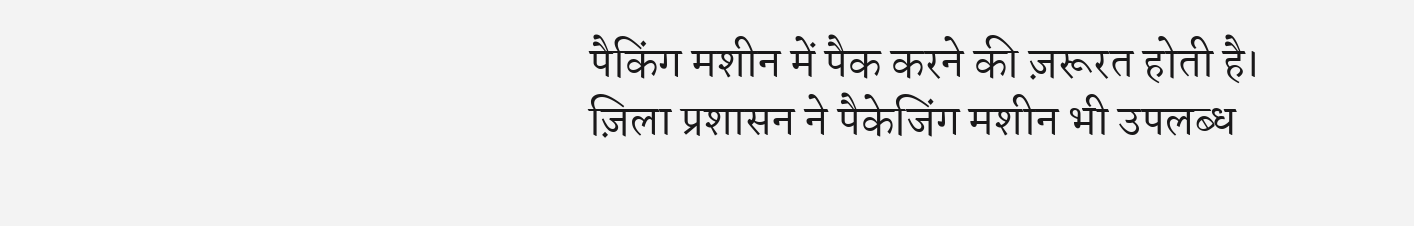पैकिंग मशीन में पैक करने की ज़रूरत होती है। ज़िला प्रशासन ने पैकेजिंग मशीन भी उपलब्ध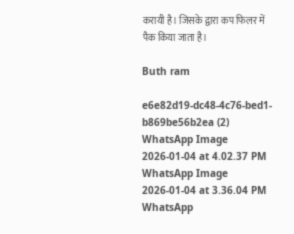करायी है। जिसके द्वारा कप फिलर में पैक किया जाता है।

Buth ram

e6e82d19-dc48-4c76-bed1-b869be56b2ea (2)
WhatsApp Image 2026-01-04 at 4.02.37 PM
WhatsApp Image 2026-01-04 at 3.36.04 PM
WhatsApp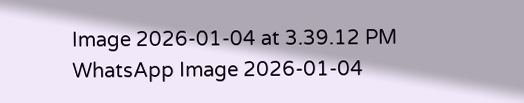Image 2026-01-04 at 3.39.12 PM
WhatsApp Image 2026-01-04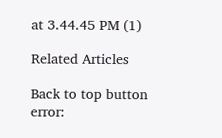at 3.44.45 PM (1)

Related Articles

Back to top button
error: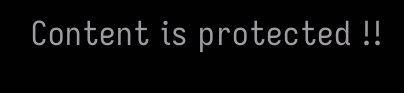Content is protected !!